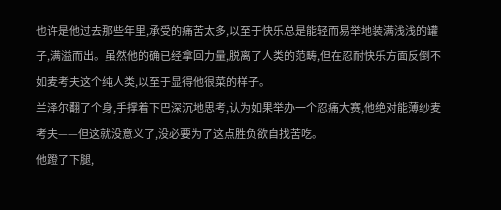也许是他过去那些年里,承受的痛苦太多,以至于快乐总是能轻而易举地装满浅浅的罐子,满溢而出。虽然他的确已经拿回力量,脱离了人类的范畴,但在忍耐快乐方面反倒不如麦考夫这个纯人类,以至于显得他很菜的样子。
兰泽尔翻了个身,手撑着下巴深沉地思考,认为如果举办一个忍痛大赛,他绝对能薄纱麦考夫——但这就没意义了,没必要为了这点胜负欲自找苦吃。
他蹬了下腿,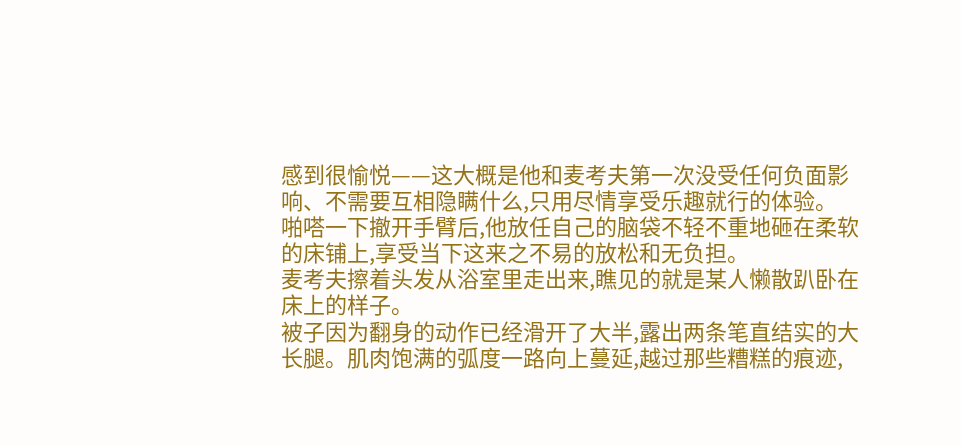感到很愉悦——这大概是他和麦考夫第一次没受任何负面影响、不需要互相隐瞒什么,只用尽情享受乐趣就行的体验。
啪嗒一下撤开手臂后,他放任自己的脑袋不轻不重地砸在柔软的床铺上,享受当下这来之不易的放松和无负担。
麦考夫擦着头发从浴室里走出来,瞧见的就是某人懒散趴卧在床上的样子。
被子因为翻身的动作已经滑开了大半,露出两条笔直结实的大长腿。肌肉饱满的弧度一路向上蔓延,越过那些糟糕的痕迹,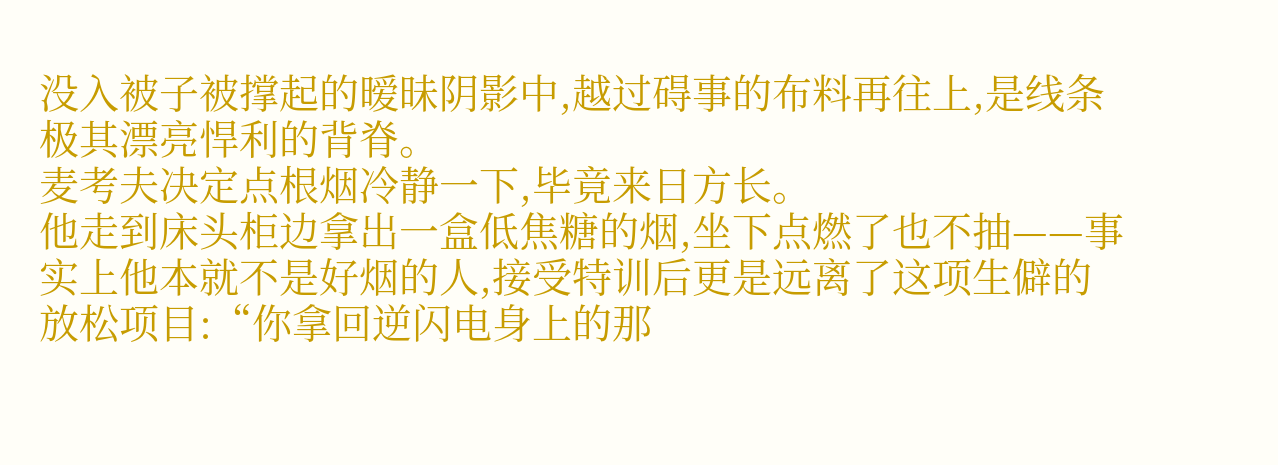没入被子被撑起的暧昧阴影中,越过碍事的布料再往上,是线条极其漂亮悍利的背脊。
麦考夫决定点根烟冷静一下,毕竟来日方长。
他走到床头柜边拿出一盒低焦糖的烟,坐下点燃了也不抽——事实上他本就不是好烟的人,接受特训后更是远离了这项生僻的放松项目:“你拿回逆闪电身上的那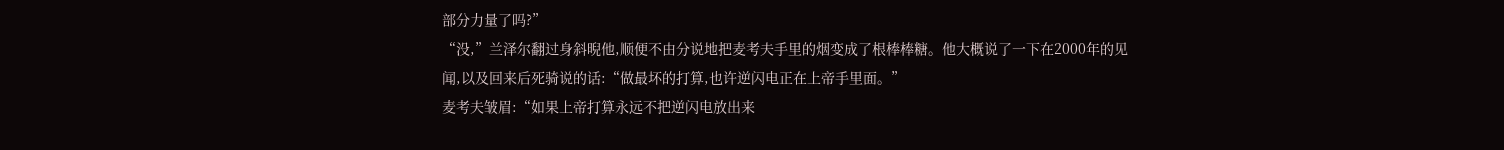部分力量了吗?”
“没,”兰泽尔翻过身斜晲他,顺便不由分说地把麦考夫手里的烟变成了根棒棒糖。他大概说了一下在2000年的见闻,以及回来后死骑说的话:“做最坏的打算,也许逆闪电正在上帝手里面。”
麦考夫皱眉:“如果上帝打算永远不把逆闪电放出来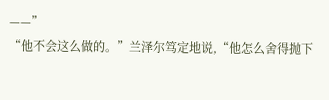——”
“他不会这么做的。”兰泽尔笃定地说,“他怎么舍得抛下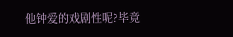他钟爱的戏剧性呢?毕竟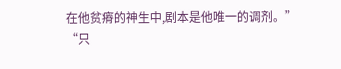在他贫瘠的神生中,剧本是他唯一的调剂。”
“只